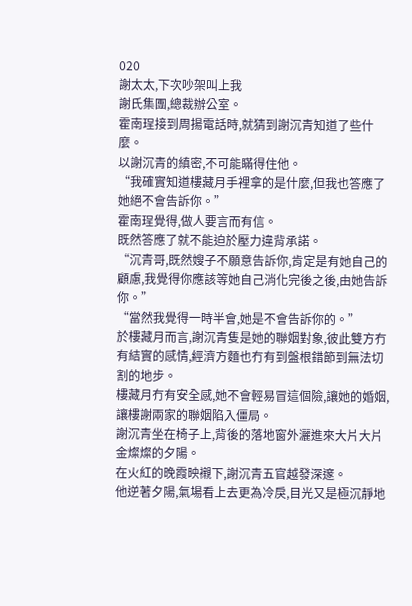020
謝太太,下次吵架叫上我
謝氏集團,總裁辦公室。
霍南珵接到周揚電話時,就猜到謝沉青知道了些什麼。
以謝沉青的縝密,不可能瞞得住他。
“我確實知道樓藏月手裡拿的是什麼,但我也答應了她絕不會告訴你。”
霍南珵覺得,做人要言而有信。
既然答應了就不能迫於壓力違背承諾。
“沉青哥,既然嫂子不願意告訴你,肯定是有她自己的顧慮,我覺得你應該等她自己消化完後之後,由她告訴你。”
“當然我覺得一時半會,她是不會告訴你的。”
於樓藏月而言,謝沉青隻是她的聯姻對象,彼此雙方冇有結實的感情,經濟方麵也冇有到盤根錯節到無法切割的地步。
樓藏月冇有安全感,她不會輕易冒這個險,讓她的婚姻,讓樓謝兩家的聯姻陷入僵局。
謝沉青坐在椅子上,背後的落地窗外灑進來大片大片金燦燦的夕陽。
在火紅的晚霞映襯下,謝沉青五官越發深邃。
他逆著夕陽,氣場看上去更為冷戾,目光又是極沉靜地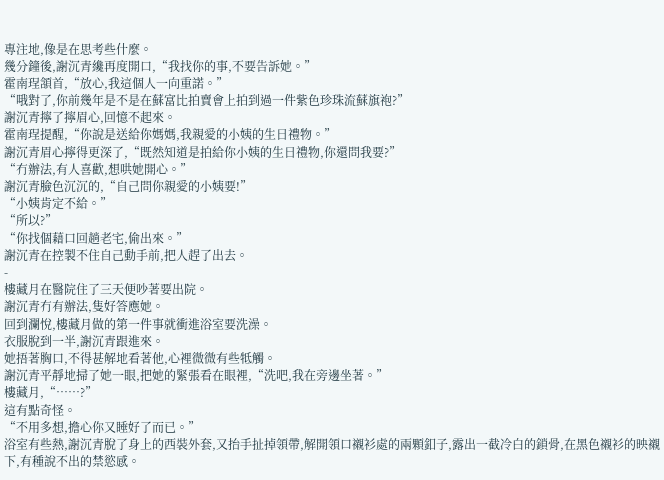專注地,像是在思考些什麼。
幾分鐘後,謝沉青纔再度開口,“我找你的事,不要告訴她。”
霍南珵頷首,“放心,我這個人一向重諾。”
“哦對了,你前幾年是不是在蘇富比拍賣會上拍到過一件紫色珍珠流蘇旗袍?”
謝沉青擰了擰眉心,回憶不起來。
霍南珵提醒,“你說是送給你媽媽,我親愛的小姨的生日禮物。”
謝沉青眉心擰得更深了,“既然知道是拍給你小姨的生日禮物,你還問我要?”
“冇辦法,有人喜歡,想哄她開心。”
謝沉青臉色沉沉的,“自己問你親愛的小姨要!”
“小姨肯定不給。”
“所以?”
“你找個藉口回趟老宅,偷出來。”
謝沉青在控製不住自己動手前,把人趕了出去。
-
樓藏月在醫院住了三天便吵著要出院。
謝沉青冇有辦法,隻好答應她。
回到瀾悅,樓藏月做的第一件事就衝進浴室要洗澡。
衣服脫到一半,謝沉青跟進來。
她捂著胸口,不得甚解地看著他,心裡微微有些牴觸。
謝沉青平靜地掃了她一眼,把她的緊張看在眼裡,“洗吧,我在旁邊坐著。”
樓藏月,“……?”
這有點奇怪。
“不用多想,擔心你又睡好了而已。”
浴室有些熱,謝沉青脫了身上的西裝外套,又抬手扯掉領帶,解開領口襯衫處的兩顆釦子,露出一截冷白的鎖骨,在黑色襯衫的映襯下,有種說不出的禁慾感。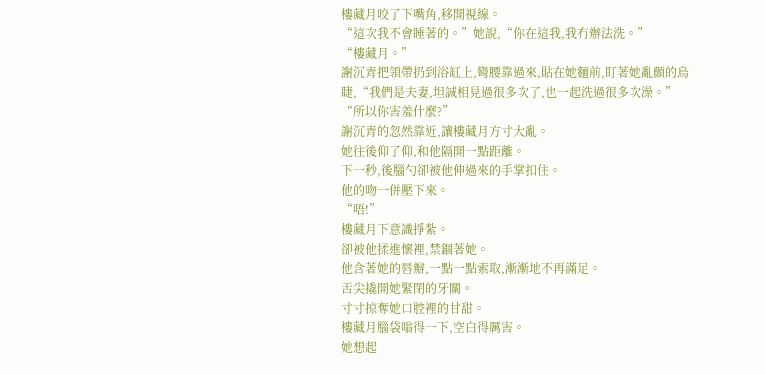樓藏月咬了下嘴角,移開視線。
“這次我不會睡著的。”她說,“你在這我,我冇辦法洗。”
“樓藏月。”
謝沉青把領帶扔到浴缸上,彎腰靠過來,貼在她麵前,盯著她亂顫的烏睫,“我們是夫妻,坦誠相見過很多次了,也一起洗過很多次澡。”
“所以你害羞什麼?”
謝沉青的忽然靠近,讓樓藏月方寸大亂。
她往後仰了仰,和他隔開一點距離。
下一秒,後腦勺卻被他伸過來的手掌扣住。
他的吻一併壓下來。
“唔!”
樓藏月下意識掙紮。
卻被他揉進懷裡,禁錮著她。
他含著她的唇瓣,一點一點索取,漸漸地不再滿足。
舌尖撬開她緊閉的牙關。
寸寸掠奪她口腔裡的甘甜。
樓藏月腦袋嗡得一下,空白得厲害。
她想起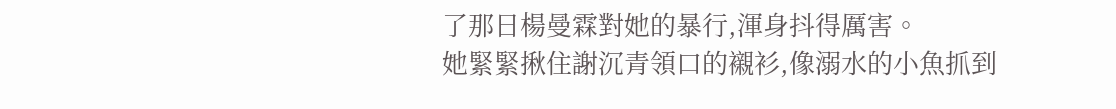了那日楊曼霖對她的暴行,渾身抖得厲害。
她緊緊揪住謝沉青領口的襯衫,像溺水的小魚抓到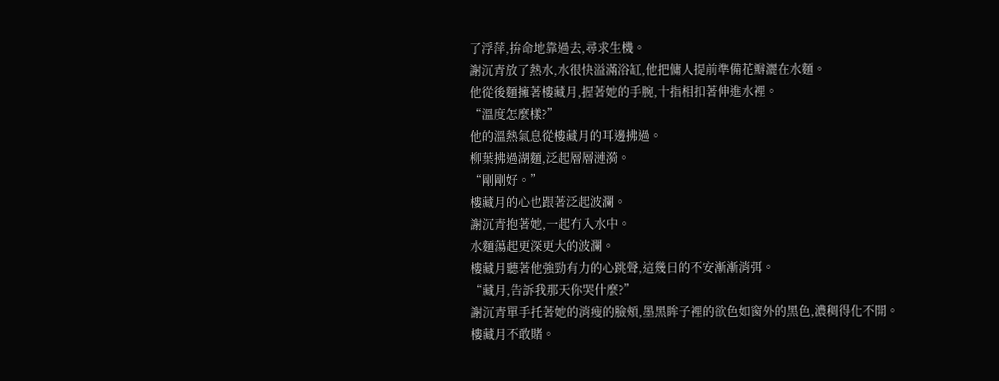了浮萍,拚命地靠過去,尋求生機。
謝沉青放了熱水,水很快溢滿浴缸,他把傭人提前準備花瓣灑在水麵。
他從後麵擁著樓藏月,握著她的手腕,十指相扣著伸進水裡。
“溫度怎麼樣?”
他的溫熱氣息從樓藏月的耳邊拂過。
柳葉拂過湖麵,泛起層層漣漪。
“剛剛好。”
樓藏月的心也跟著泛起波瀾。
謝沉青抱著她,一起冇入水中。
水麵蕩起更深更大的波瀾。
樓藏月聽著他強勁有力的心跳聲,這幾日的不安漸漸消弭。
“藏月,告訴我那天你哭什麼?”
謝沉青單手托著她的消瘦的臉頰,墨黑眸子裡的欲色如窗外的黑色,濃稠得化不開。
樓藏月不敢賭。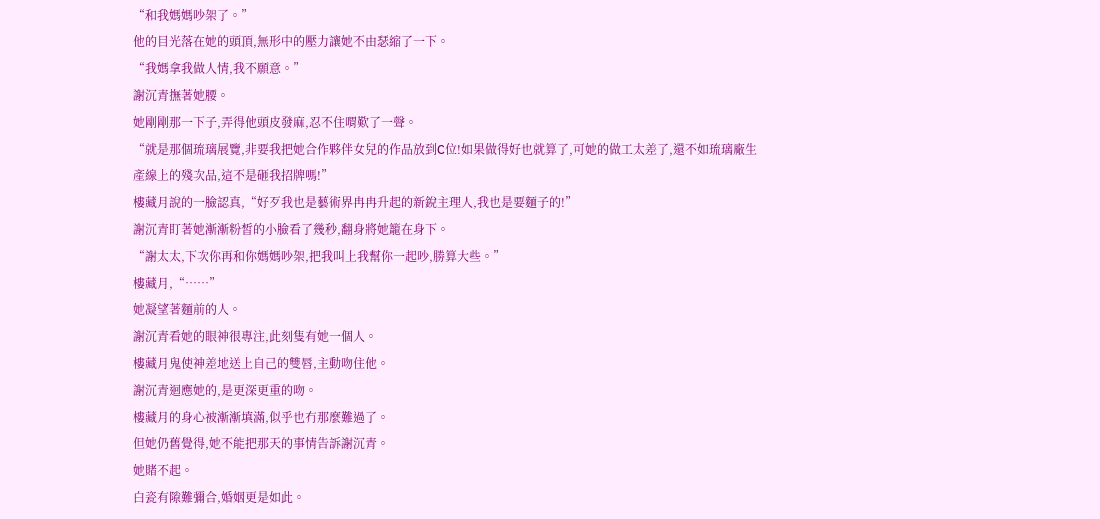“和我媽媽吵架了。”
他的目光落在她的頭頂,無形中的壓力讓她不由瑟縮了一下。
“我媽拿我做人情,我不願意。”
謝沉青撫著她腰。
她剛剛那一下子,弄得他頭皮發麻,忍不住喟歎了一聲。
“就是那個琉璃展覽,非要我把她合作夥伴女兒的作品放到C位!如果做得好也就算了,可她的做工太差了,還不如琉璃廠生產線上的殘次品,這不是砸我招牌嗎!”
樓藏月說的一臉認真,“好歹我也是藝術界冉冉升起的新銳主理人,我也是要麵子的!”
謝沉青盯著她漸漸粉皙的小臉看了幾秒,翻身將她籠在身下。
“謝太太,下次你再和你媽媽吵架,把我叫上我幫你一起吵,勝算大些。”
樓藏月,“……”
她凝望著麵前的人。
謝沉青看她的眼神很專注,此刻隻有她一個人。
樓藏月鬼使神差地送上自己的雙唇,主動吻住他。
謝沉青迴應她的,是更深更重的吻。
樓藏月的身心被漸漸填滿,似乎也冇那麼難過了。
但她仍舊覺得,她不能把那天的事情告訴謝沉青。
她賭不起。
白瓷有隙難彌合,婚姻更是如此。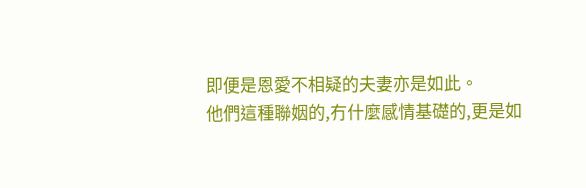即便是恩愛不相疑的夫妻亦是如此。
他們這種聯姻的,冇什麼感情基礎的,更是如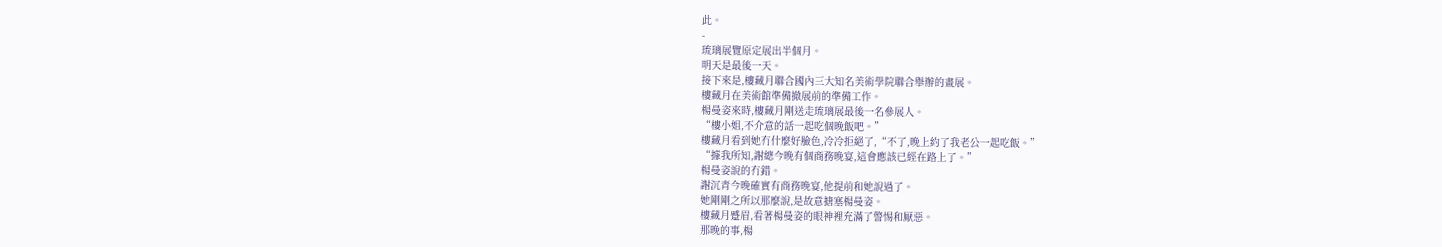此。
-
琉璃展覽原定展出半個月。
明天是最後一天。
接下來是,樓藏月聯合國內三大知名美術學院聯合舉辦的畫展。
樓藏月在美術館準備撤展前的準備工作。
楊曼姿來時,樓藏月剛送走琉璃展最後一名參展人。
“樓小姐,不介意的話一起吃個晚飯吧。”
樓藏月看到她冇什麼好臉色,冷冷拒絕了,“不了,晚上約了我老公一起吃飯。”
“據我所知,謝總今晚有個商務晚宴,這會應該已經在路上了。”
楊曼姿說的冇錯。
謝沉青今晚確實有商務晚宴,他提前和她說過了。
她剛剛之所以那麼說,是故意搪塞楊曼姿。
樓藏月蹙眉,看著楊曼姿的眼神裡充滿了警惕和厭惡。
那晚的事,楊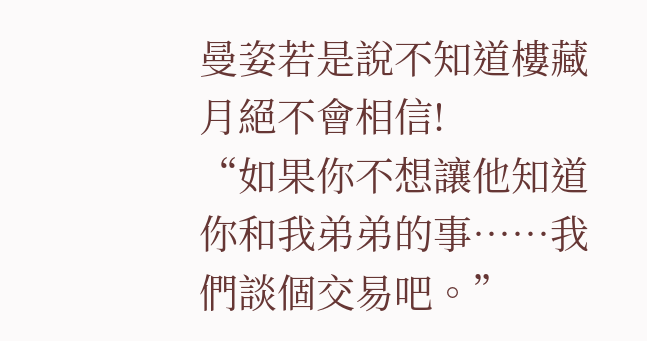曼姿若是說不知道樓藏月絕不會相信!
“如果你不想讓他知道你和我弟弟的事……我們談個交易吧。”